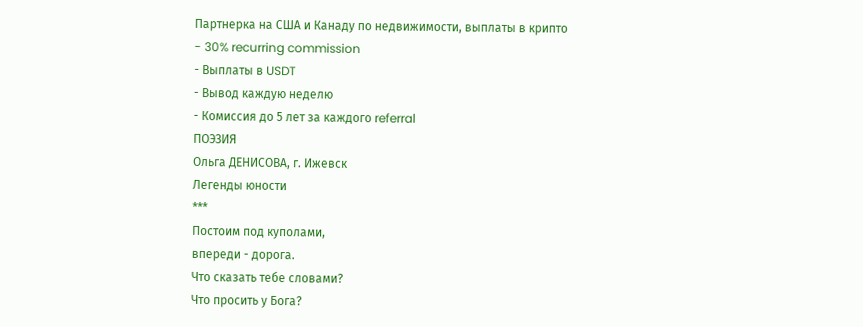Партнерка на США и Канаду по недвижимости, выплаты в крипто
- 30% recurring commission
- Выплаты в USDT
- Вывод каждую неделю
- Комиссия до 5 лет за каждого referral
ПОЭЗИЯ
Ольга ДЕНИСОВА, г. Ижевск
Легенды юности
***
Постоим под куполами,
впереди - дорога.
Что сказать тебе словами?
Что просить у Бога?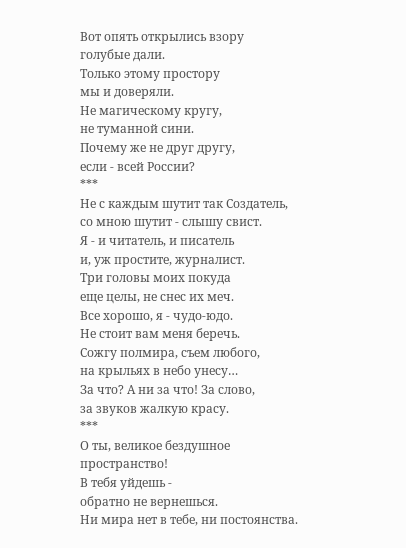Вот опять открылись взору
голубые дали.
Только этому простору
мы и доверяли.
Не магическому кругу,
не туманной сини.
Почему же не друг другу,
если - всей России?
***
Не с каждым шутит так Создатель,
со мною шутит - слышу свист.
Я - и читатель, и писатель
и, уж простите, журналист.
Три головы моих покуда
еще целы, не снес их меч.
Все хорошо, я - чудо-юдо.
Не стоит вам меня беречь.
Сожгу полмира, съем любого,
на крыльях в небо унесу…
За что? А ни за что! За слово,
за звуков жалкую красу.
***
О ты, великое бездушное
пространство!
В тебя уйдешь -
обратно не вернешься.
Ни мира нет в тебе, ни постоянства.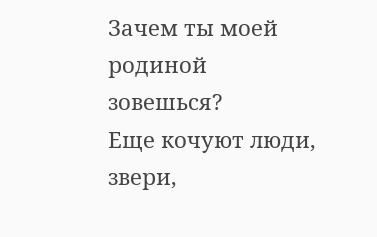Зачем ты моей родиной зовешься?
Еще кочуют люди, звери,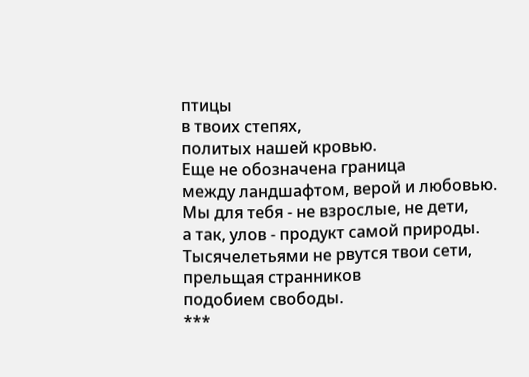птицы
в твоих степях,
политых нашей кровью.
Еще не обозначена граница
между ландшафтом, верой и любовью.
Мы для тебя - не взрослые, не дети,
а так, улов - продукт самой природы.
Тысячелетьями не рвутся твои сети,
прельщая странников
подобием свободы.
***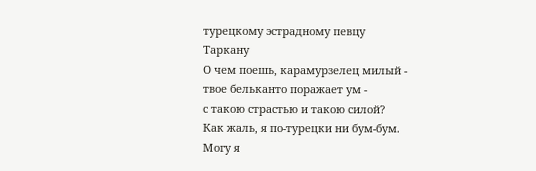турецкому эстрадному певцу
Таркану
О чем поешь, карамурзелец милый -
твое бельканто поражает ум -
с такою страстью и такою силой?
Как жаль, я по-турецки ни бум-бум.
Могу я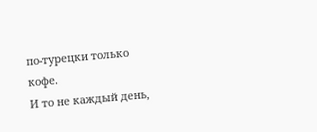по-турецки только кофе.
И то не каждый день,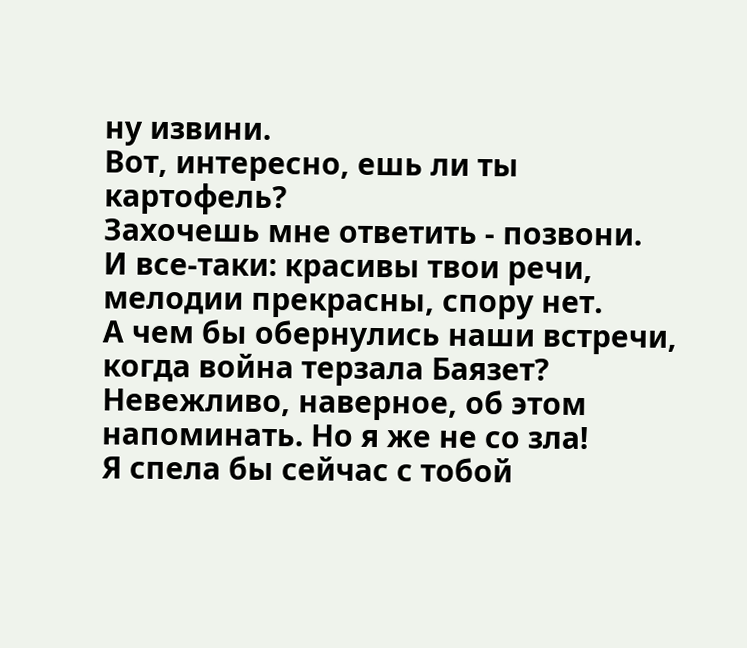ну извини.
Вот, интересно, ешь ли ты
картофель?
Захочешь мне ответить - позвони.
И все-таки: красивы твои речи,
мелодии прекрасны, спору нет.
А чем бы обернулись наши встречи,
когда война терзала Баязет?
Невежливо, наверное, об этом
напоминать. Но я же не со зла!
Я спела бы сейчас с тобой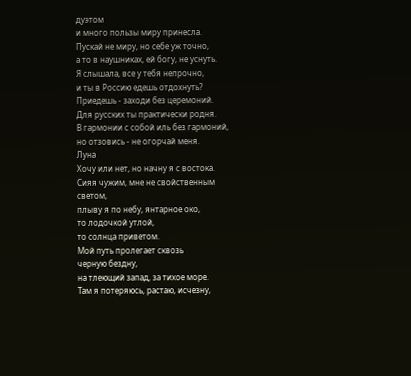дуэтом
и много пользы миру принесла.
Пускай не миру, но себе уж точно,
а то в наушниках, ей богу, не уснуть.
Я слышала, все у тебя непрочно,
и ты в Россию едешь отдохнуть?
Приедешь - заходи без церемоний.
Для русских ты практически родня.
В гармонии с собой иль без гармоний,
но отзовись - не огорчай меня.
Луна
Хочу или нет, но начну я с востока.
Сияя чужим, мне не свойственным
светом,
плыву я по небу, янтарное око,
то лодочкой утлой,
то солнца приветом.
Мой путь пролегает сквозь
черную бездну,
на тлеющий запад, за тихое море.
Там я потеряюсь, растаю, исчезну,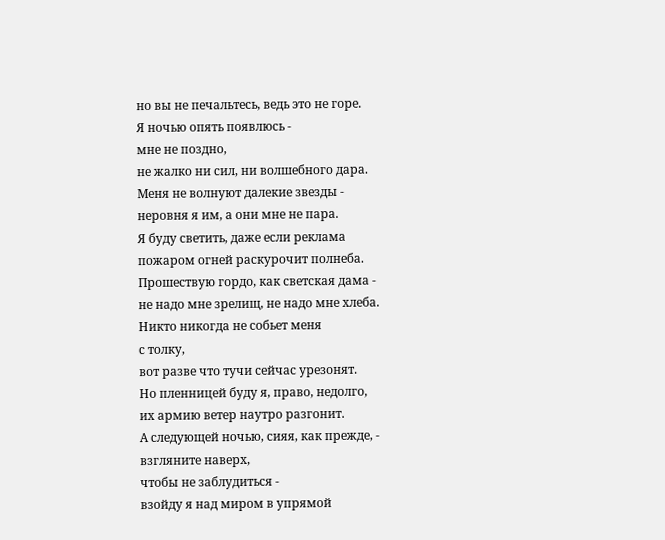но вы не печальтесь, ведь это не горе.
Я ночью опять появлюсь -
мне не поздно,
не жалко ни сил, ни волшебного дара.
Меня не волнуют далекие звезды -
неровня я им, а они мне не пара.
Я буду светить, даже если реклама
пожаром огней раскурочит полнеба.
Прошествую гордо, как светская дама -
не надо мне зрелищ, не надо мне хлеба.
Никто никогда не собьет меня
с толку,
вот разве что тучи сейчас урезонят.
Но пленницей буду я, право, недолго,
их армию ветер наутро разгонит.
А следующей ночью, сияя, как прежде, -
взгляните наверх,
чтобы не заблудиться -
взойду я над миром в упрямой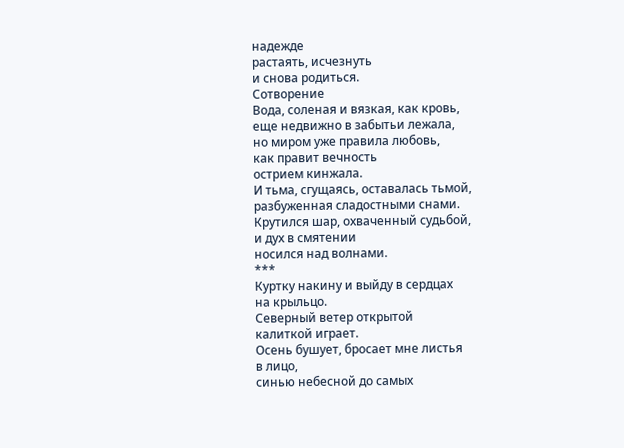надежде
растаять, исчезнуть
и снова родиться.
Сотворение
Вода, соленая и вязкая, как кровь,
еще недвижно в забытьи лежала,
но миром уже правила любовь,
как правит вечность
острием кинжала.
И тьма, сгущаясь, оставалась тьмой,
разбуженная сладостными снами.
Крутился шар, охваченный судьбой,
и дух в смятении
носился над волнами.
***
Куртку накину и выйду в сердцах
на крыльцо.
Северный ветер открытой
калиткой играет.
Осень бушует, бросает мне листья
в лицо,
синью небесной до самых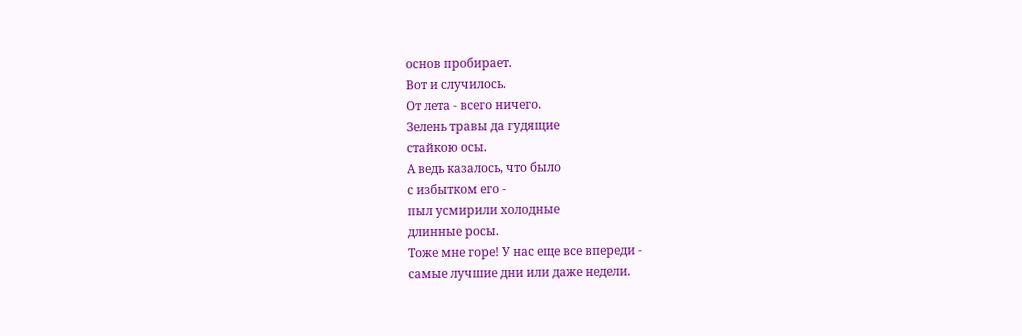основ пробирает.
Вот и случилось.
От лета - всего ничего.
Зелень травы да гудящие
стайкою осы.
А ведь казалось, что было
с избытком его -
пыл усмирили холодные
длинные росы.
Тоже мне горе! У нас еще все впереди -
самые лучшие дни или даже недели.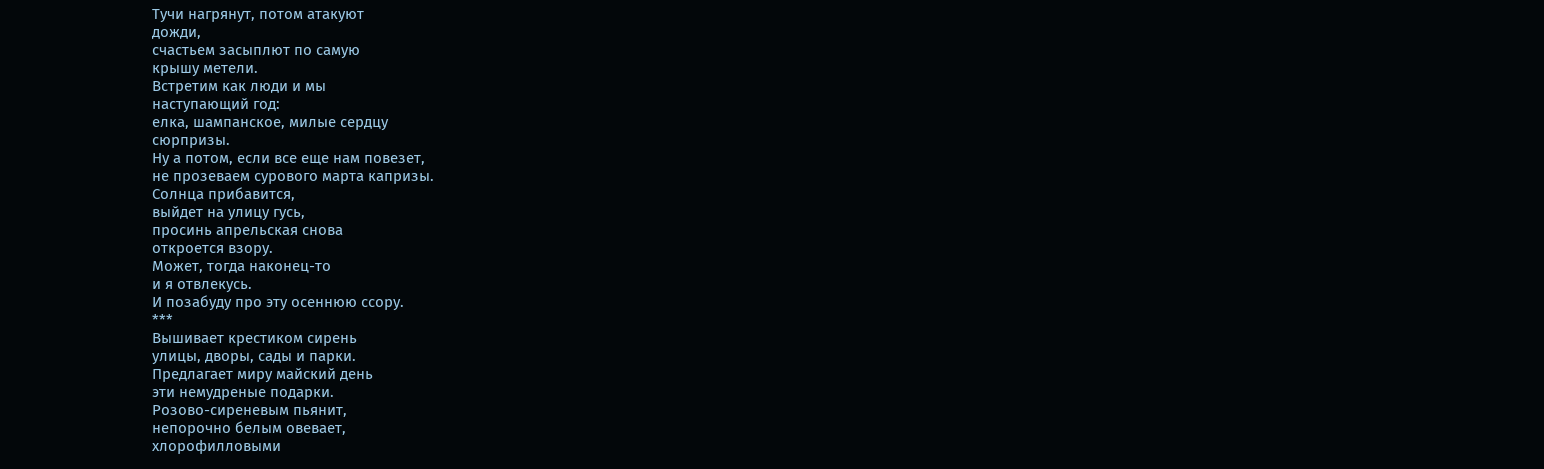Тучи нагрянут, потом атакуют
дожди,
счастьем засыплют по самую
крышу метели.
Встретим как люди и мы
наступающий год:
елка, шампанское, милые сердцу
сюрпризы.
Ну а потом, если все еще нам повезет,
не прозеваем сурового марта капризы.
Солнца прибавится,
выйдет на улицу гусь,
просинь апрельская снова
откроется взору.
Может, тогда наконец-то
и я отвлекусь.
И позабуду про эту осеннюю ссору.
***
Вышивает крестиком сирень
улицы, дворы, сады и парки.
Предлагает миру майский день
эти немудреные подарки.
Розово-сиреневым пьянит,
непорочно белым овевает,
хлорофилловыми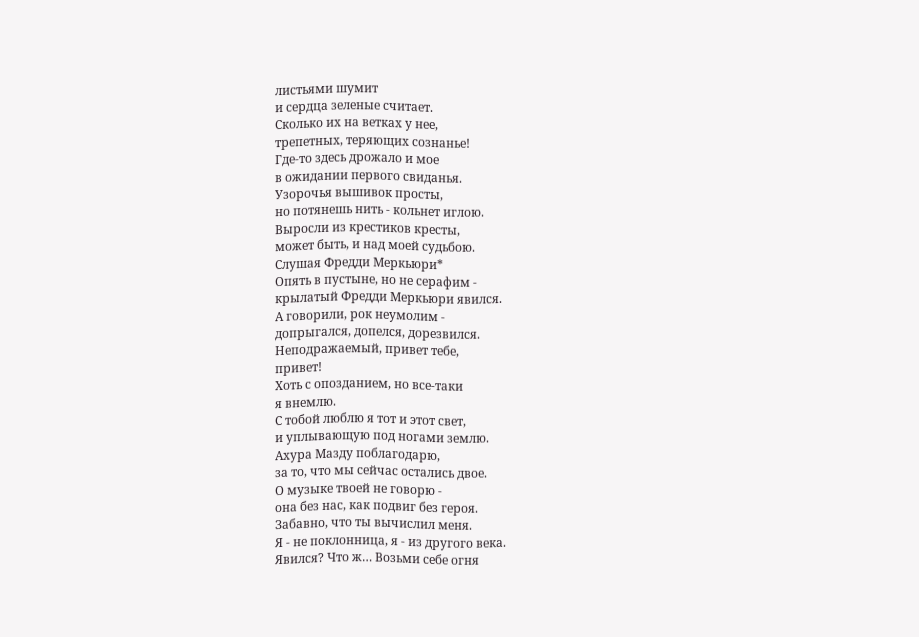листьями шумит
и сердца зеленые считает.
Сколько их на ветках у нее,
трепетных, теряющих сознанье!
Где-то здесь дрожало и мое
в ожидании первого свиданья.
Узорочья вышивок просты,
но потянешь нить - кольнет иглою.
Выросли из крестиков кресты,
может быть, и над моей судьбою.
Слушая Фредди Меркьюри*
Опять в пустыне, но не серафим -
крылатый Фредди Меркьюри явился.
А говорили, рок неумолим -
допрыгался, допелся, дорезвился.
Неподражаемый, привет тебе,
привет!
Хоть с опозданием, но все-таки
я внемлю.
С тобой люблю я тот и этот свет,
и уплывающую под ногами землю.
Ахура Мазду поблагодарю,
за то, что мы сейчас остались двое.
О музыке твоей не говорю -
она без нас, как подвиг без героя.
Забавно, что ты вычислил меня.
Я - не поклонница, я - из другого века.
Явился? Что ж… Возьми себе огня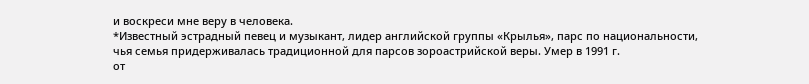и воскреси мне веру в человека.
*Известный эстрадный певец и музыкант, лидер английской группы «Крылья», парс по национальности, чья семья придерживалась традиционной для парсов зороастрийской веры. Умер в 1991 г.
от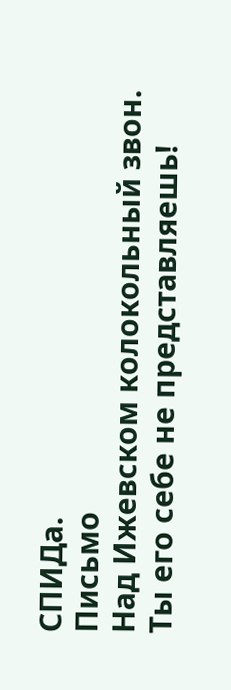СПИДа.
Письмо
Над Ижевском колокольный звон.
Ты его себе не представляешь!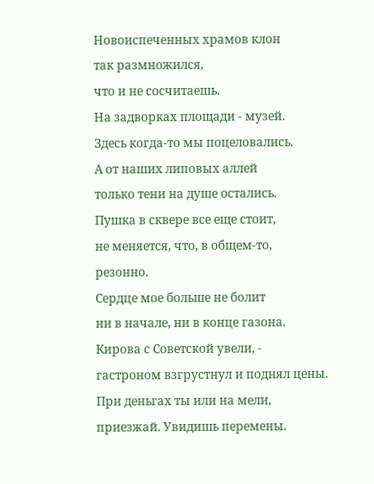Новоиспеченных храмов клон
так размножился,
что и не сосчитаешь.
На задворках площади - музей.
Здесь когда-то мы поцеловались.
А от наших липовых аллей
только тени на душе остались.
Пушка в сквере все еще стоит,
не меняется, что, в общем-то,
резонно.
Сердце мое больше не болит
ни в начале, ни в конце газона.
Кирова с Советской увели, -
гастроном взгрустнул и поднял цены.
При деньгах ты или на мели,
приезжай. Увидишь перемены.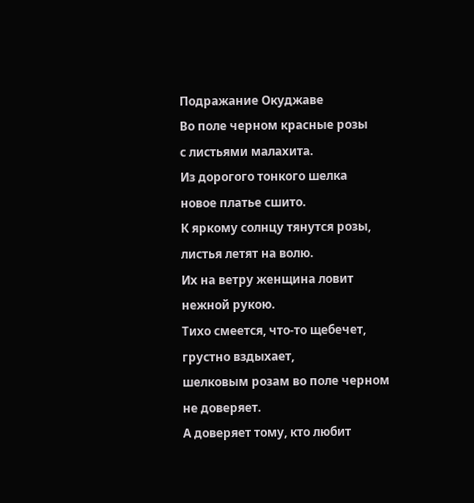Подражание Окуджаве
Во поле черном красные розы
с листьями малахита.
Из дорогого тонкого шелка
новое платье сшито.
К яркому солнцу тянутся розы,
листья летят на волю.
Их на ветру женщина ловит
нежной рукою.
Тихо смеется, что-то щебечет,
грустно вздыхает,
шелковым розам во поле черном
не доверяет.
А доверяет тому, кто любит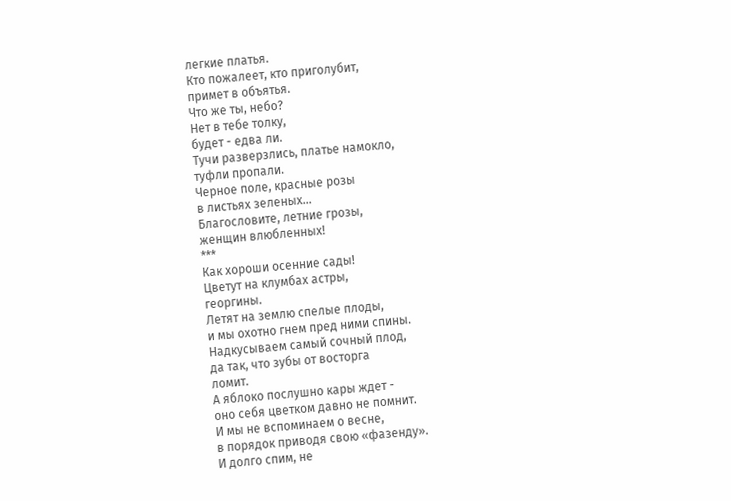легкие платья.
Кто пожалеет, кто приголубит,
примет в объятья.
Что же ты, небо?
Нет в тебе толку,
будет - едва ли.
Тучи разверзлись, платье намокло,
туфли пропали.
Черное поле, красные розы
в листьях зеленых…
Благословите, летние грозы,
женщин влюбленных!
***
Как хороши осенние сады!
Цветут на клумбах астры,
георгины.
Летят на землю спелые плоды,
и мы охотно гнем пред ними спины.
Надкусываем самый сочный плод,
да так, что зубы от восторга
ломит.
А яблоко послушно кары ждет -
оно себя цветком давно не помнит.
И мы не вспоминаем о весне,
в порядок приводя свою «фазенду».
И долго спим, не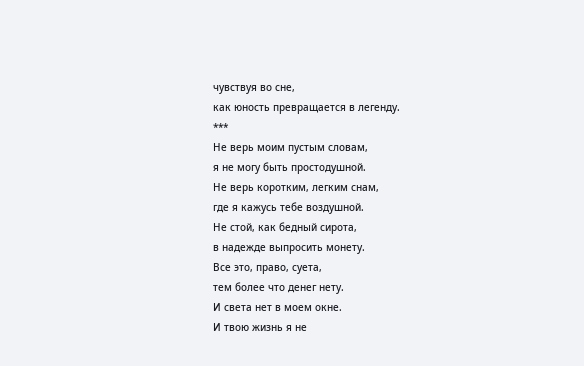чувствуя во сне,
как юность превращается в легенду.
***
Не верь моим пустым словам,
я не могу быть простодушной.
Не верь коротким, легким снам,
где я кажусь тебе воздушной.
Не стой, как бедный сирота,
в надежде выпросить монету.
Все это, право, суета,
тем более что денег нету.
И света нет в моем окне.
И твою жизнь я не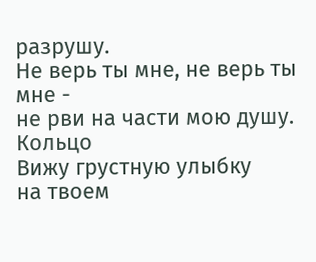разрушу.
Не верь ты мне, не верь ты мне -
не рви на части мою душу.
Кольцо
Вижу грустную улыбку
на твоем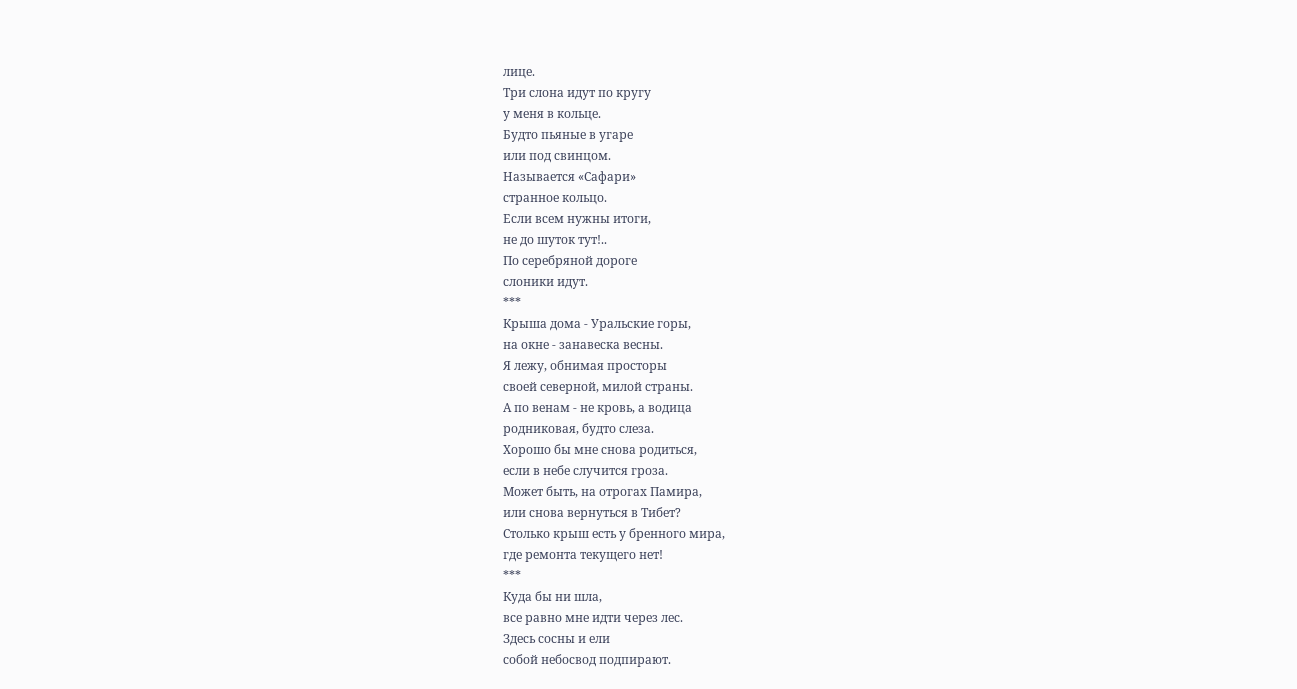лице.
Три слона идут по кругу
у меня в кольце.
Будто пьяные в угаре
или под свинцом.
Называется «Сафари»
странное кольцо.
Если всем нужны итоги,
не до шуток тут!..
По серебряной дороге
слоники идут.
***
Крыша дома - Уральские горы,
на окне - занавеска весны.
Я лежу, обнимая просторы
своей северной, милой страны.
А по венам - не кровь, а водица
родниковая, будто слеза.
Хорошо бы мне снова родиться,
если в небе случится гроза.
Может быть, на отрогах Памира,
или снова вернуться в Тибет?
Столько крыш есть у бренного мира,
где ремонта текущего нет!
***
Куда бы ни шла,
все равно мне идти через лес.
Здесь сосны и ели
собой небосвод подпирают.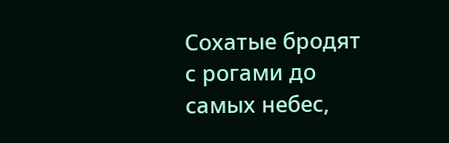Сохатые бродят
с рогами до самых небес,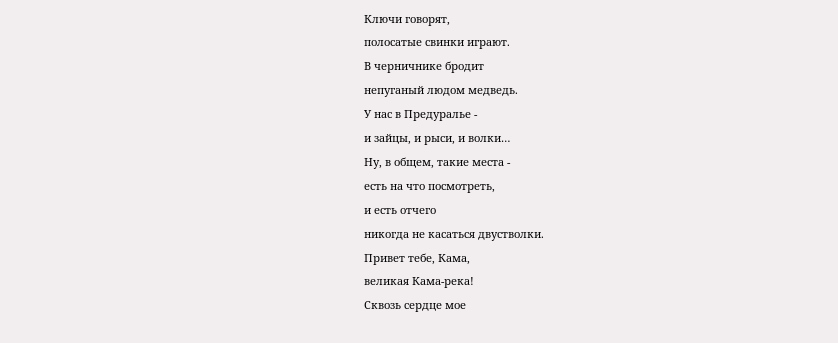Ключи говорят,
полосатые свинки играют.
В черничнике бродит
непуганый людом медведь.
У нас в Предуралье -
и зайцы, и рыси, и волки…
Ну, в общем, такие места -
есть на что посмотреть,
и есть отчего
никогда не касаться двустволки.
Привет тебе, Кама,
великая Кама-река!
Сквозь сердце мое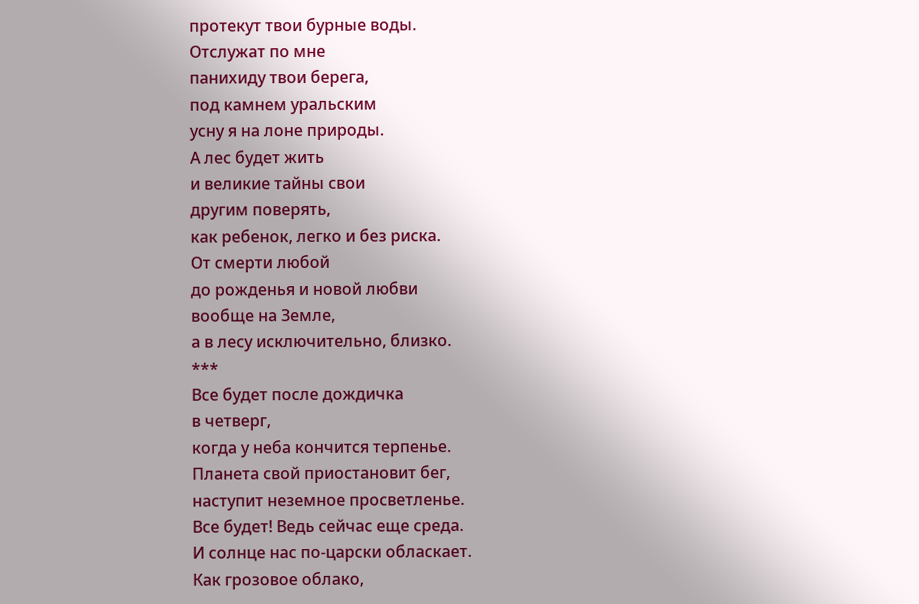протекут твои бурные воды.
Отслужат по мне
панихиду твои берега,
под камнем уральским
усну я на лоне природы.
А лес будет жить
и великие тайны свои
другим поверять,
как ребенок, легко и без риска.
От смерти любой
до рожденья и новой любви
вообще на Земле,
а в лесу исключительно, близко.
***
Все будет после дождичка
в четверг,
когда у неба кончится терпенье.
Планета свой приостановит бег,
наступит неземное просветленье.
Все будет! Ведь сейчас еще среда.
И солнце нас по-царски обласкает.
Как грозовое облако,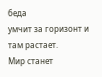беда
умчит за горизонт и там растает.
Мир станет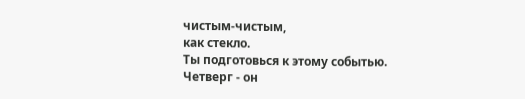чистым-чистым,
как стекло.
Ты подготовься к этому событью.
Четверг - он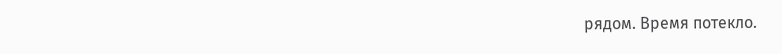рядом. Время потекло.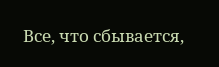Все, что сбывается,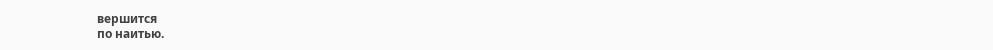вершится
по наитью.